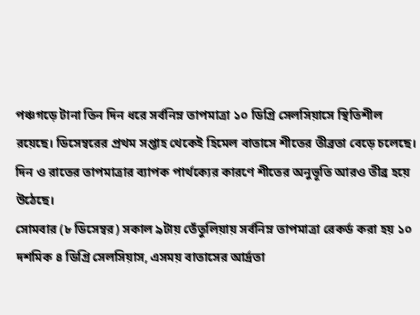পঞ্চগড়ে টানা তিন দিন ধরে সর্বনিম্ন তাপমাত্রা ১০ ডিগ্রি সেলসিয়াসে স্থিতিশীল রয়েছে। ডিসেম্বরের প্রথম সপ্তাহ থেকেই হিমেল বাতাসে শীতের তীব্রতা বেড়ে চলেছে। দিন ও রাতের তাপমাত্রার ব্যাপক পার্থক্যের কারণে শীতের অনুভূতি আরও তীব্র হয়ে উঠেছে।
সোমবার (৮ ডিসেম্বর) সকাল ৯টায় তেঁতুলিয়ায় সর্বনিম্ন তাপমাত্রা রেকর্ড করা হয় ১০ দশমিক ৪ ডিগ্রি সেলসিয়াস, এসময় বাতাসের আর্দ্রতা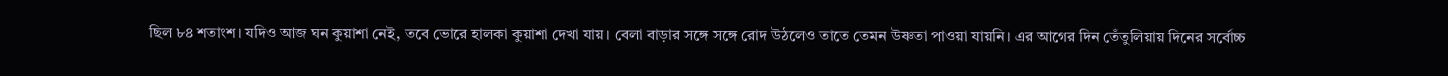ছিল ৮৪ শতাংশ। যদিও আজ ঘন কুয়াশা নেই, তবে ভোরে হালকা কুয়াশা দেখা যায়। বেলা বাড়ার সঙ্গে সঙ্গে রোদ উঠলেও তাতে তেমন উষ্ণতা পাওয়া যায়নি। এর আগের দিন তেঁতুলিয়ায় দিনের সর্বোচ্চ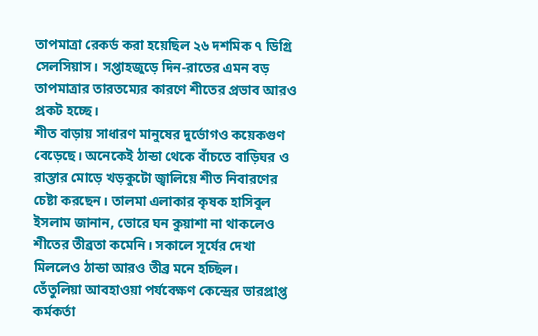তাপমাত্রা রেকর্ড করা হয়েছিল ২৬ দশমিক ৭ ডিগ্রি সেলসিয়াস। সপ্তাহজুড়ে দিন-রাতের এমন বড় তাপমাত্রার তারতম্যের কারণে শীতের প্রভাব আরও প্রকট হচ্ছে।
শীত বাড়ায় সাধারণ মানুষের দুর্ভোগও কয়েকগুণ বেড়েছে। অনেকেই ঠান্ডা থেকে বাঁচতে বাড়িঘর ও রাস্তার মোড়ে খড়কুটো জ্বালিয়ে শীত নিবারণের চেষ্টা করছেন। তালমা এলাকার কৃষক হাসিবুল ইসলাম জানান, ভোরে ঘন কুয়াশা না থাকলেও শীতের তীব্রতা কমেনি। সকালে সূর্যের দেখা মিললেও ঠান্ডা আরও তীব্র মনে হচ্ছিল।
তেঁতুলিয়া আবহাওয়া পর্যবেক্ষণ কেন্দ্রের ভারপ্রাপ্ত কর্মকর্তা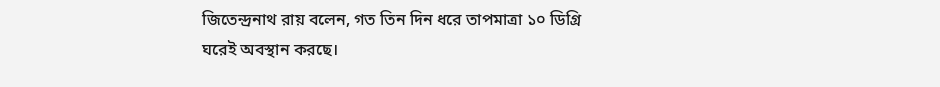জিতেন্দ্রনাথ রায় বলেন, গত তিন দিন ধরে তাপমাত্রা ১০ ডিগ্রি ঘরেই অবস্থান করছে।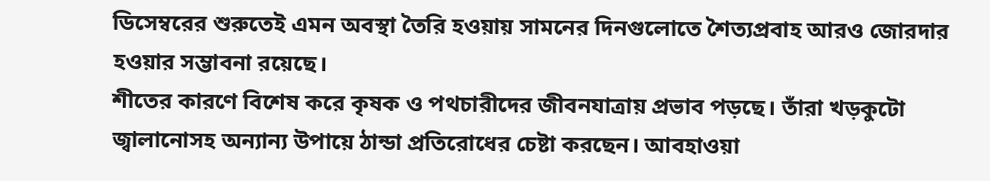ডিসেম্বরের শুরুতেই এমন অবস্থা তৈরি হওয়ায় সামনের দিনগুলোতে শৈত্যপ্রবাহ আরও জোরদার হওয়ার সম্ভাবনা রয়েছে।
শীতের কারণে বিশেষ করে কৃষক ও পথচারীদের জীবনযাত্রায় প্রভাব পড়ছে। তাঁরা খড়কুটো জ্বালানোসহ অন্যান্য উপায়ে ঠান্ডা প্রতিরোধের চেষ্টা করছেন। আবহাওয়া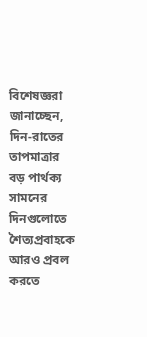বিশেষজ্ঞরা জানাচ্ছেন, দিন-রাতের তাপমাত্রার বড় পার্থক্য সামনের দিনগুলোতে শৈত্যপ্রবাহকে আরও প্রবল করতে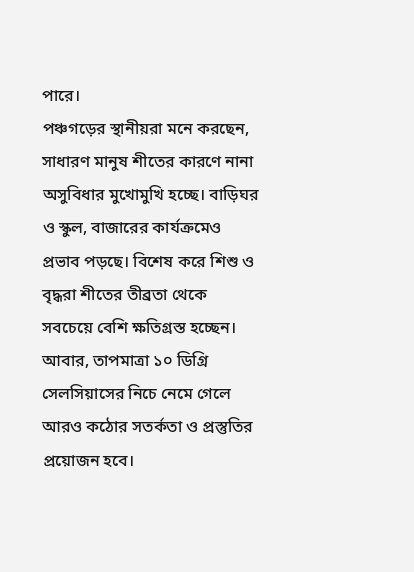পারে।
পঞ্চগড়ের স্থানীয়রা মনে করছেন, সাধারণ মানুষ শীতের কারণে নানা অসুবিধার মুখোমুখি হচ্ছে। বাড়িঘর ও স্কুল, বাজারের কার্যক্রমেও প্রভাব পড়ছে। বিশেষ করে শিশু ও বৃদ্ধরা শীতের তীব্রতা থেকে সবচেয়ে বেশি ক্ষতিগ্রস্ত হচ্ছেন।
আবার, তাপমাত্রা ১০ ডিগ্রি সেলসিয়াসের নিচে নেমে গেলে আরও কঠোর সতর্কতা ও প্রস্তুতির প্রয়োজন হবে।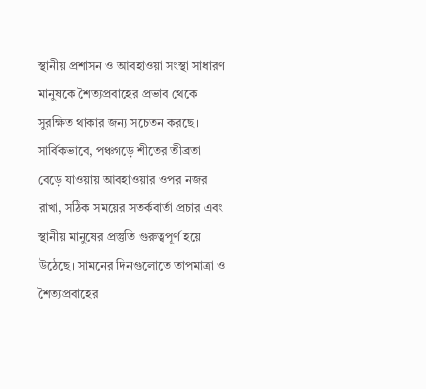স্থানীয় প্রশাসন ও আবহাওয়া সংস্থা সাধারণ মানুষকে শৈত্যপ্রবাহের প্রভাব থেকে সুরক্ষিত থাকার জন্য সচেতন করছে।
সার্বিকভাবে, পঞ্চগড়ে শীতের তীব্রতা বেড়ে যাওয়ায় আবহাওয়ার ওপর নজর রাখা, সঠিক সময়ের সতর্কবার্তা প্রচার এবং স্থানীয় মানুষের প্রস্তুতি গুরুত্বপূর্ণ হয়ে উঠেছে। সামনের দিনগুলোতে তাপমাত্রা ও শৈত্যপ্রবাহের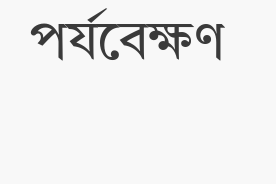পর্যবেক্ষণ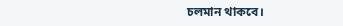চলমান থাকবে।